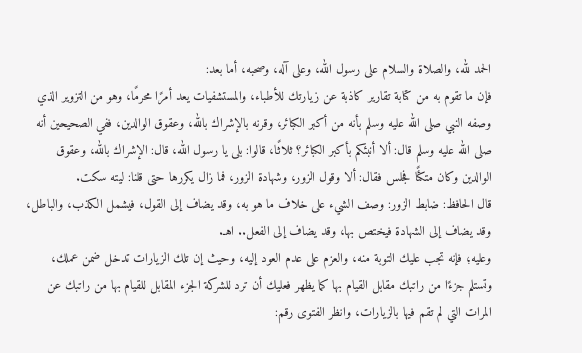الحمد لله، والصلاة والسلام على رسول الله، وعلى آله، وصحبه، أما بعد:
فإن ما تقوم به من كتابة تقارير كاذبة عن زيارتك للأطباء، والمستشفيات يعد أمرًا محرمًا، وهو من التزوير الذي وصفه النبي صلى الله عليه وسلم بأنه من أكبر الكبائر، وقرنه بالإشراك بالله، وعقوق الوالدين، ففي الصحيحين أنه صلى الله عليه وسلم قال: ألا أنبئكم بأكبر الكبائر؟ ثلاثًا، قالوا: بلى يا رسول الله، قال: الإشراك بالله، وعقوق الوالدين وكان متكئًا فجلس فقال: ألا وقول الزور، وشهادة الزور، فما زال يكررها حتى قلنا: ليته سكت.
قال الحافظ: ضابط الزور: وصف الشيء على خلاف ما هو به، وقد يضاف إلى القول، فيشمل الكذب، والباطل، وقد يضاف إلى الشهادة فيختص بها، وقد يضاف إلى الفعل.. اهـ.
وعليه؛ فإنه تجب عليك التوبة منه، والعزم على عدم العود إليه، وحيث إن تلك الزيارات تدخل ضمن عملك، وتستلم جزءًا من راتبك مقابل القيام بها كما يظهر فعليك أن ترد للشركة الجزء المقابل للقيام بها من راتبك عن المرات التي لم تقم فيها بالزيارات، وانظر الفتوى رقم: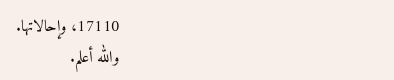17110، وإحالاتها.
والله أعلم.